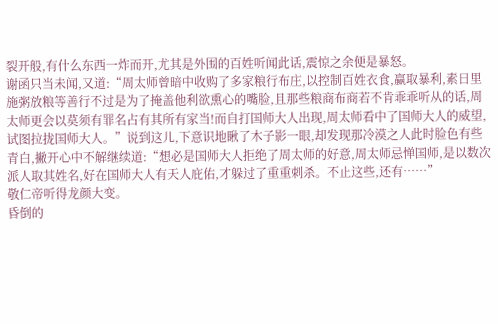裂开般,有什么东西一炸而开,尤其是外围的百姓听闻此话,震惊之余便是暴怒。
谢函只当未闻,又道:“周太师曾暗中收购了多家粮行布庄,以控制百姓衣食,赢取暴利,素日里施粥放粮等善行不过是为了掩盖他利欲熏心的嘴脸,且那些粮商布商若不肯乖乖听从的话,周太师更会以莫须有罪名占有其所有家当!而自打国师大人出现,周太师看中了国师大人的威望,试图拉拢国师大人。”说到这儿,下意识地瞅了木子影一眼,却发现那冷漠之人此时脸色有些青白,撇开心中不解继续道:“想必是国师大人拒绝了周太师的好意,周太师忌惮国师,是以数次派人取其姓名,好在国师大人有天人庇佑,才躲过了重重刺杀。不止这些,还有……”
敬仁帝听得龙颜大变。
昏倒的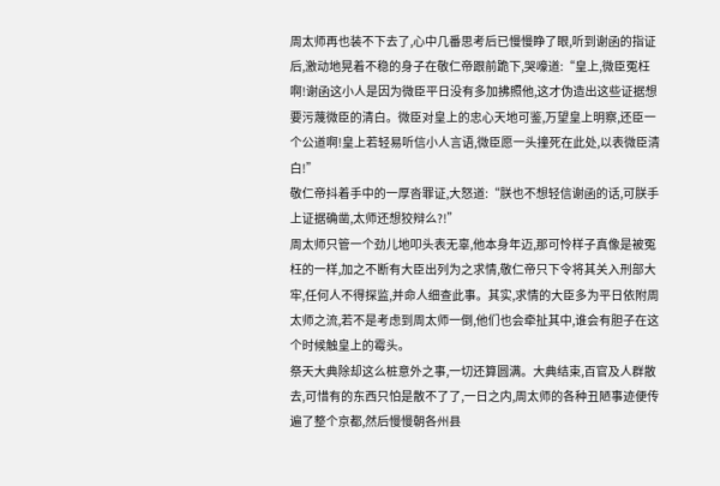周太师再也装不下去了,心中几番思考后已慢慢睁了眼,听到谢函的指证后,激动地晃着不稳的身子在敬仁帝跟前跪下,哭嚎道:“皇上,微臣冤枉啊!谢函这小人是因为微臣平日没有多加拂照他,这才伪造出这些证据想要污蔑微臣的清白。微臣对皇上的忠心天地可鉴,万望皇上明察,还臣一个公道啊!皇上若轻易听信小人言语,微臣愿一头撞死在此处,以表微臣清白!”
敬仁帝抖着手中的一厚沓罪证,大怒道:“朕也不想轻信谢函的话,可朕手上证据确凿,太师还想狡辩么?!”
周太师只管一个劲儿地叩头表无辜,他本身年迈,那可怜样子真像是被冤枉的一样,加之不断有大臣出列为之求情,敬仁帝只下令将其关入刑部大牢,任何人不得探监,并命人细查此事。其实,求情的大臣多为平日依附周太师之流,若不是考虑到周太师一倒,他们也会牵扯其中,谁会有胆子在这个时候触皇上的霉头。
祭天大典除却这么桩意外之事,一切还算圆满。大典结束,百官及人群散去,可惜有的东西只怕是散不了了,一日之内,周太师的各种丑陋事迹便传遍了整个京都,然后慢慢朝各州县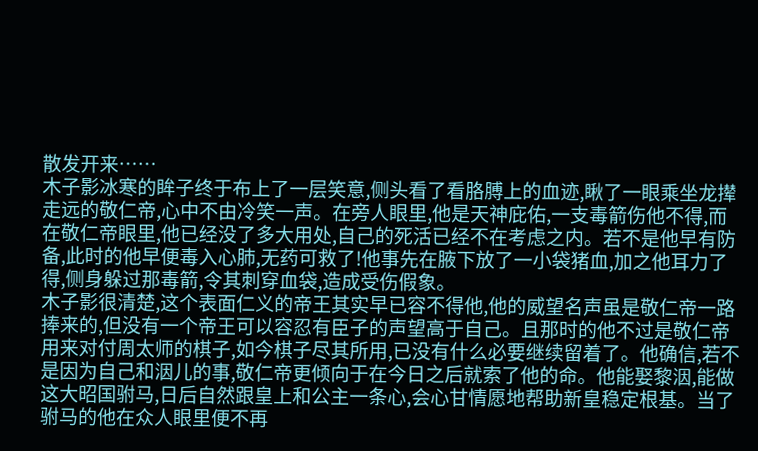散发开来……
木子影冰寒的眸子终于布上了一层笑意,侧头看了看胳膊上的血迹,瞅了一眼乘坐龙撵走远的敬仁帝,心中不由冷笑一声。在旁人眼里,他是天神庇佑,一支毒箭伤他不得,而在敬仁帝眼里,他已经没了多大用处,自己的死活已经不在考虑之内。若不是他早有防备,此时的他早便毒入心肺,无药可救了!他事先在腋下放了一小袋猪血,加之他耳力了得,侧身躲过那毒箭,令其刺穿血袋,造成受伤假象。
木子影很清楚,这个表面仁义的帝王其实早已容不得他,他的威望名声虽是敬仁帝一路捧来的,但没有一个帝王可以容忍有臣子的声望高于自己。且那时的他不过是敬仁帝用来对付周太师的棋子,如今棋子尽其所用,已没有什么必要继续留着了。他确信,若不是因为自己和洇儿的事,敬仁帝更倾向于在今日之后就索了他的命。他能娶黎洇,能做这大昭国驸马,日后自然跟皇上和公主一条心,会心甘情愿地帮助新皇稳定根基。当了驸马的他在众人眼里便不再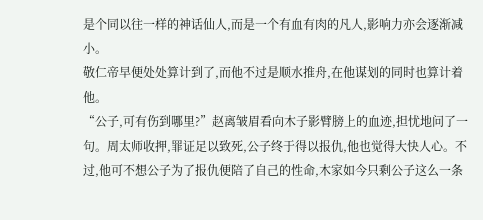是个同以往一样的神话仙人,而是一个有血有肉的凡人,影响力亦会逐渐减小。
敬仁帝早便处处算计到了,而他不过是顺水推舟,在他谋划的同时也算计着他。
“公子,可有伤到哪里?”赵离皱眉看向木子影臂膀上的血迹,担忧地问了一句。周太师收押,罪证足以致死,公子终于得以报仇,他也觉得大快人心。不过,他可不想公子为了报仇便陪了自己的性命,木家如今只剩公子这么一条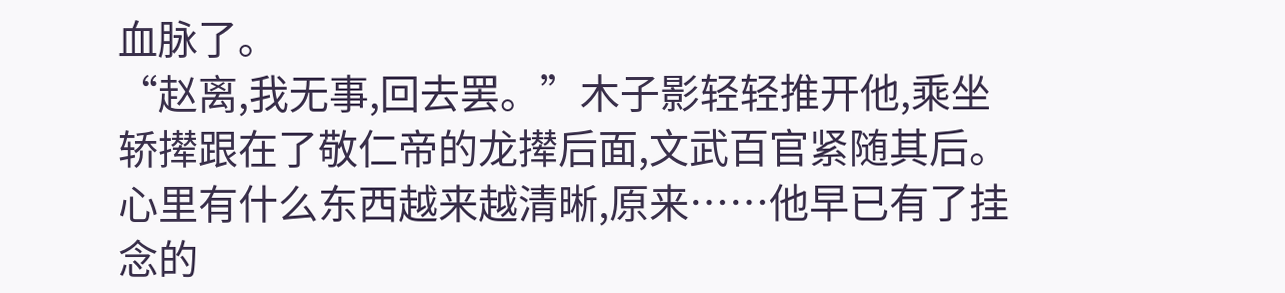血脉了。
“赵离,我无事,回去罢。”木子影轻轻推开他,乘坐轿撵跟在了敬仁帝的龙撵后面,文武百官紧随其后。
心里有什么东西越来越清晰,原来……他早已有了挂念的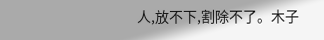人,放不下,割除不了。木子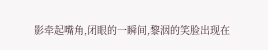影牵起嘴角,闭眼的一瞬间,黎洇的笑脸出现在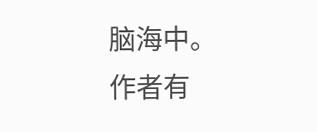脑海中。
作者有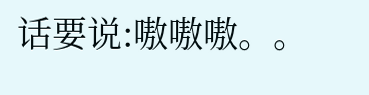话要说:嗷嗷嗷。。